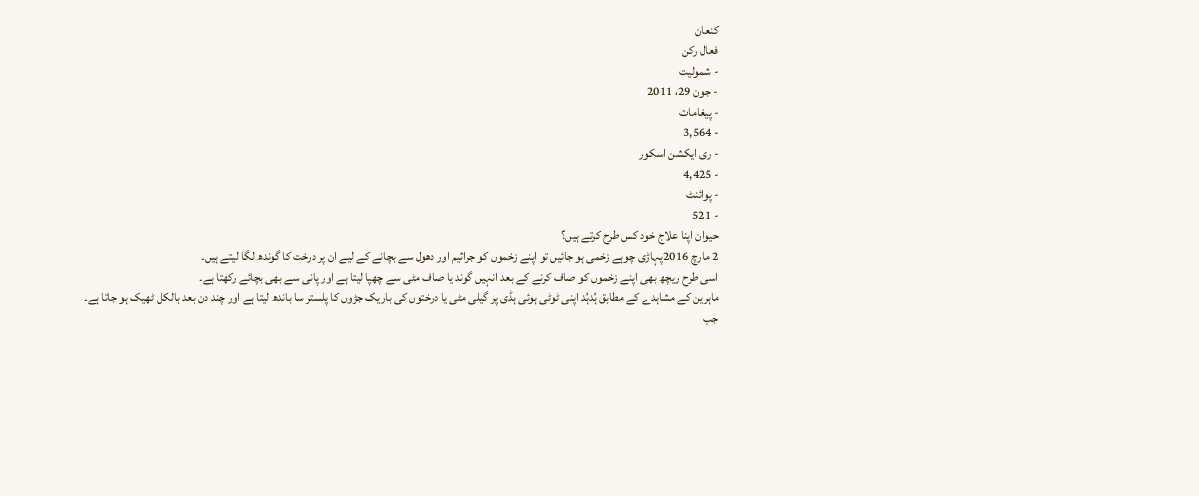کنعان
فعال رکن
- شمولیت
- جون 29، 2011
- پیغامات
- 3,564
- ری ایکشن اسکور
- 4,425
- پوائنٹ
- 521
حیوان اپنا علاج خود کس طرح کرتے ہیں؟
2 مارچ 2016پہاڑی چوہے زخمی ہو جائیں تو اپنے زخموں کو جراثیم اور دھول سے بچانے کے لیے ان پر درخت کا گوندھ لگا لیتے ہیں۔
اسی طرح ریچھ بھی اپنے زخموں کو صاف کرنے کے بعد انہیں گوند یا صاف مٹی سے چھپا لیتا ہے اور پانی سے بھی بچائے رکھتا ہے۔
ماہرین کے مشاہدے کے مطابق ہُدہُد اپنی ٹوٹی ہوئی ہڈی پر گیلی مٹی یا درختوں کی باریک جڑوں کا پلستر سا باندھ لیتا ہے اور چند دن بعد بالکل ٹھیک ہو جاتا ہے۔
جب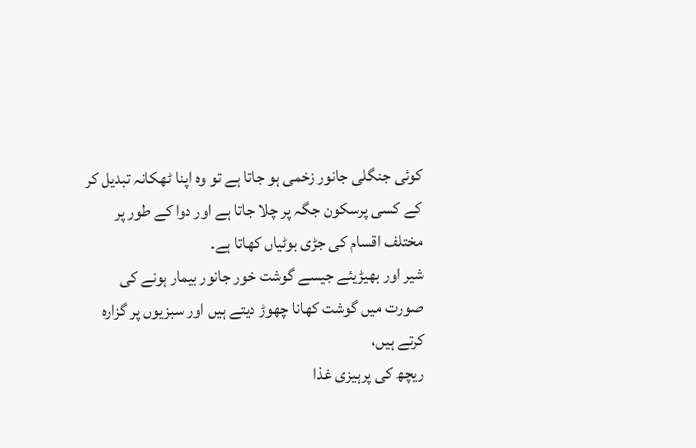کوئی جنگلی جانور زخمی ہو جاتا ہے تو وہ اپنا ٹھکانہ تبدیل کر کے کسی پرسکون جگہ پر چلا جاتا ہے اور دوا کے طور پر مختلف اقسام کی جڑی بوٹیاں کھاتا ہے۔
شیر اور بھیڑیئے جیسے گوشت خور جانور بیمار ہونے کی صورت میں گوشت کھانا چھوڑ دیتے ہیں اور سبزیوں پر گزارہ کرتے ہیں،
ریچھ کی پرہیزی غذا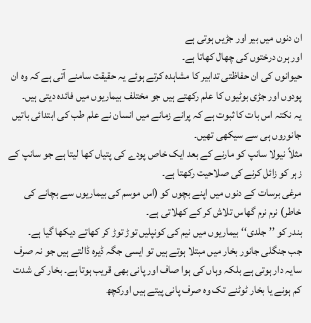ان دنوں میں بیر اور جڑیں ہوتی ہے
اور ہرن درختوں کی چھال کھاتا ہے۔
حیوانوں کی ان حفاظتی تدابیر کا مشاہدہ کرتے ہوئے یہ حقیقت سامنے آتی ہے کہ وہ ان پودوں اور جڑی بوٹیوں کا علم رکھتے ہیں جو مختلف بیماریوں میں فائدہ دیتی ہیں۔
یہ نکتہ اس بات کا ثبوت ہے کہ پرانے زمانے میں انسان نے علم طب کی ابتدائی باتیں جانوروں ہی سے سیکھی تھیں۔
مثلاً نیولا سانپ کو مارنے کے بعد ایک خاص پودے کی پتیاں کھا لیتا ہے جو سانپ کے زہر کو زائل کرنے کی صلاحیت رکھتا ہے۔
مرغی برسات کے دنوں میں اپنے بچوں کو (اس موسم کی بیماریوں سے بچانے کی خاطر) نرم نرم گھاس تلاش کر کے کھلاتی ہے۔
بندر کو ’’جلدی‘‘ بیماریوں میں نیم کی کونپلیں توڑ توڑ کر کھاتے دیکھا گیا ہے۔
جب جنگلی جانور بخار میں مبتلا ہوتے ہیں تو ایسی جگہ ڈیرہ ڈالتے ہیں جو نہ صرف سایہ دار ہوتی ہے بلکہ وہاں کی ہوا صاف اور پانی بھی قریب ہوتا ہے۔ بخار کی شدت کم ہونے یا بخار ٹوٹنے تک وہ صرف پانی پیتے ہیں اورکچھ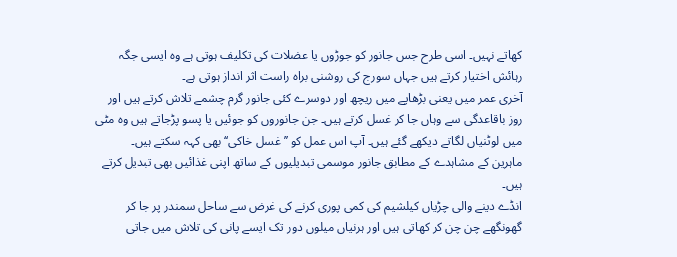کھاتے نہیں۔ اسی طرح جس جانور کو جوڑوں یا عضلات کی تکلیف ہوتی ہے وہ ایسی جگہ رہائش اختیار کرتے ہیں جہاں سورج کی روشنی براہ راست اثر انداز ہوتی ہے۔
آخری عمر میں یعنی بڑھاپے میں ریچھ اور دوسرے کئی جانور گرم چشمے تلاش کرتے ہیں اور روز باقاعدگی سے وہاں جا کر غسل کرتے ہیں۔ جن جانوروں کو جوئیں یا پسو پڑجاتے ہیں وہ مٹی میں لوٹنیاں لگاتے دیکھے گئے ہیں۔ آپ اس عمل کو ’’غسل خاکی‘‘ بھی کہہ سکتے ہیں۔
ماہرین کے مشاہدے کے مطابق جانور موسمی تبدیلیوں کے ساتھ اپنی غذائیں بھی تبدیل کرتے ہیں۔
انڈے دینے والی چڑیاں کیلشیم کی کمی پوری کرنے کی غرض سے ساحل سمندر پر جا کر گھونگھے چن چن کر کھاتی ہیں اور ہرنیاں میلوں دور تک ایسے پانی کی تلاش میں جاتی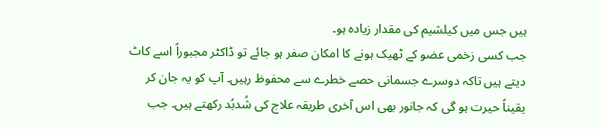ہیں جس میں کیلشیم کی مقدار زیادہ ہو۔
جب کسی زخمی عضو کے ٹھیک ہونے کا امکان صفر ہو جائے تو ڈاکٹر مجبوراً اسے کاٹ دیتے ہیں تاکہ دوسرے جسمانی حصے خطرے سے محفوظ رہیں۔ آپ کو یہ جان کر یقیناً حیرت ہو گی کہ جانور بھی اس آخری طریقہ علاج کی شُدبُد رکھتے ہیں۔ جب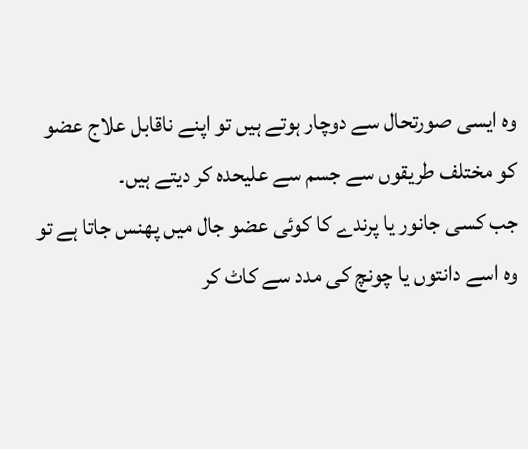وہ ایسی صورتحال سے دوچار ہوتے ہیں تو اپنے ناقابل علاج عضو کو مختلف طریقوں سے جسم سے علیحدہ کر دیتے ہیں۔
جب کسی جانور یا پرندے کا کوئی عضو جال میں پھنس جاتا ہے تو وہ اسے دانتوں یا چونچ کی مدد سے کاٹ کر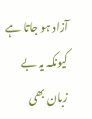آزاد ہو جاتا ہے کیونکہ یہ بے زبان بھی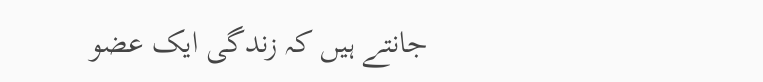جانتے ہیں کہ زندگی ایک عضو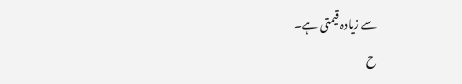سے زیادہ قیمتی ہے۔
ح